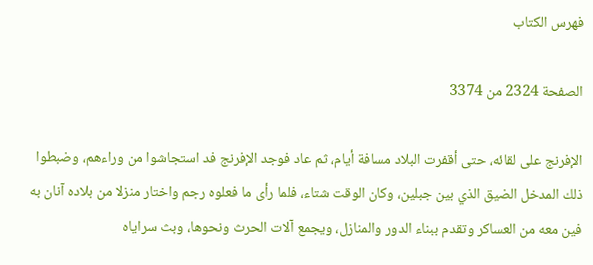فهرس الكتاب

الصفحة 2324 من 3374

الإفرنج على لقائه، حتى أقفرت البلاد مسافة أيام، ثم عاد فوجد الإفرنج فد استجاشوا من وراءهم، وضبطوا ذلك المدخل الضيق الذي بين جبلين، وكان الوقت شتاء، فلما رأى ما فعلوه رجم واختار منزلا من بلاده آنان به فين معه من العساكر وتقدم ببناء الدور والمنازل، ويجمع آلات الحرث ونحوها، وبث سراياه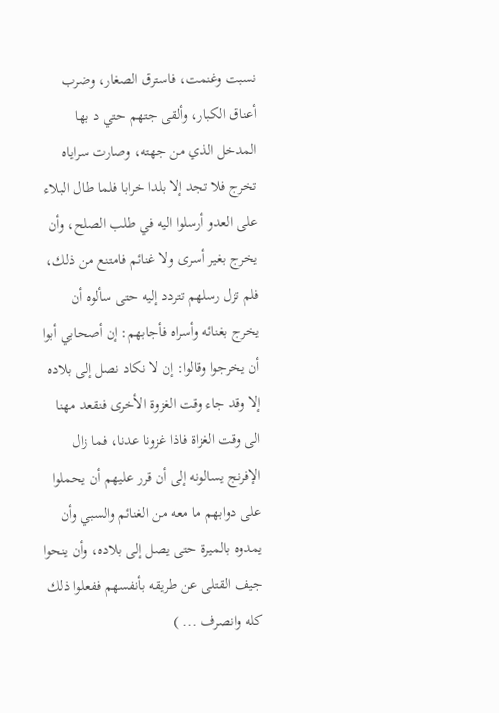نسبت وغنمت، فاسترق الصغار، وضرب أعناق الكبار، وألقى جتهم حتي د بها المدخل الذي من جهته، وصارت سراياه تخرج فلا تجد إلا بلدا خرابا فلما طال البلاء على العدو أرسلوا اليه في طلب الصلح، وأن يخرج بغير أسرى ولا غنائم فامتنع من ذلك، فلم تزل رسلهم تتردد إليه حتى سألوه أن يخرج بغنائه وأسراه فأجابهم: إن أصحابي أبوا أن يخرجوا وقالوا: إن لا نكاد نصل إلى بلاده إلا وقد جاء وقت الغزوة الأخرى فنقعد مهنا الى وقت الغزاة فاذا غزونا عدنا، فما زال الإفرنج يسالونه إلى أن قرر عليهم أن يحملوا على دوابهم ما معه من الغنائم والسبي وأن يمدوه بالميرة حتى يصل إلى بلاده، وأن ينحوا جيف القتلى عن طريقه بأنفسهم ففعلوا ذلك كله وانصرف ... )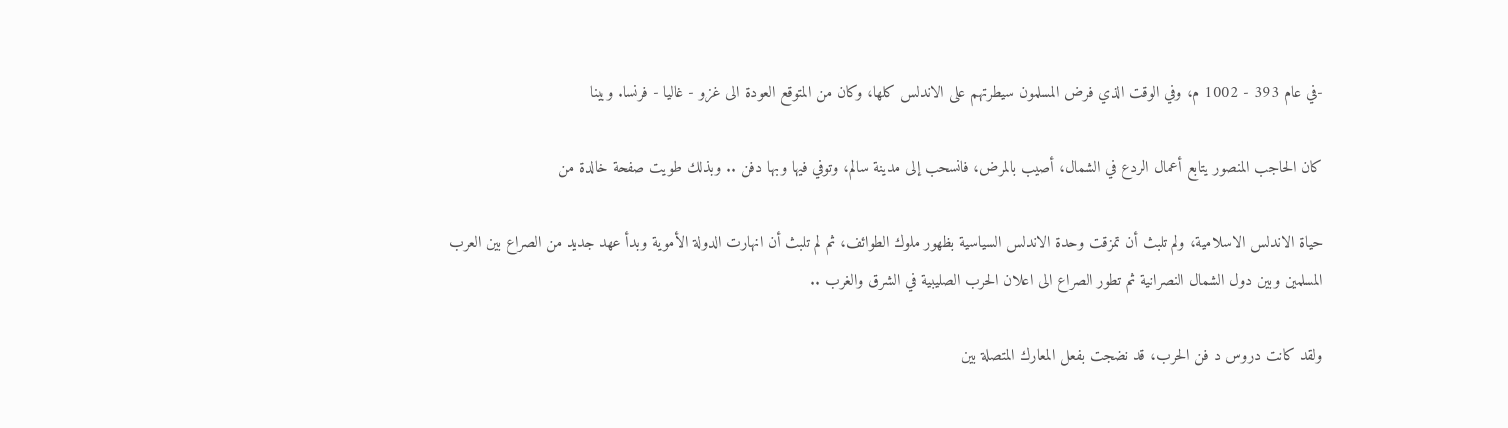-في عام 393 - 1002 م، وفي الوقت الذي فرض المسلمون سيطرتهم على الاندلس كلها، وكان من المتوقع العودة الى غزو - غاليا - فرنسا. وبينا

كان الحاجب المنصور يتابع أعمال الردع في الشمال، أصيب بالمرض، فانسحب إلى مدينة سالم، وتوفي فيها وبها دفن .. وبذلك طويت صفحة خالدة من

حياة الاندلس الاسلامية، ولم تلبث أن تمزقت وحدة الاندلس السياسية بظهور ملوك الطوائف، ثم لم تلبث أن انهارت الدولة الأموية وبدأ عهد جديد من الصراع بين العرب المسلمين وبين دول الشمال النصرانية ثم تطور الصراع الى اعلان الحرب الصليبية في الشرق والغرب ..

ولقد كانت دروس د فن الحرب، قد نضجت بفعل المعارك المتصلة بين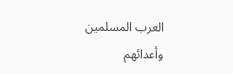العرب المسلمين وأعدائهم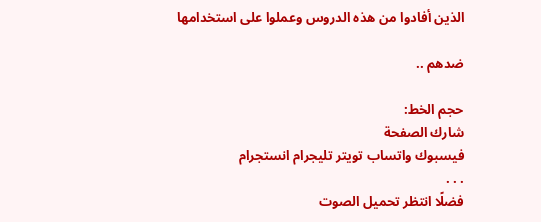الذين أفادوا من هذه الدروس وعملوا على استخدامها

ضدهم ..

حجم الخط:
شارك الصفحة
فيسبوك واتساب تويتر تليجرام انستجرام
. . .
فضلًا انتظر تحميل الصوت